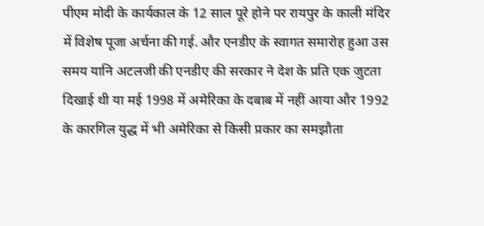पीएम मोदी के कार्यकाल के 12 साल पूरे होने पर रायपुर के काली मंदिर में विशेष पूजा अर्चना की गई. और एनडीए के स्वागत समारोह हुआ उस समय यानि अटलजी की एनडीए की सरकार ने देश के प्रति एक जुटता दिखाई थी या मई 1998 में अमेरिका के दबाब में नहीं आया और 1992 के कारगिल युद्ध में भी अमेरिका से किसी प्रकार का समझौता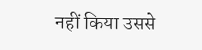नहीं किया उससे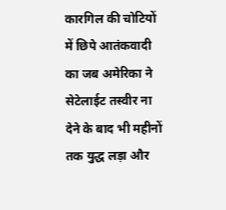कारगिल की चोटियों में छिपे आतंकवादी का जब अमेरिका ने सेटेलाईट तस्वीर ना देने के बाद भी महीनों तक युद्ध लड़ा और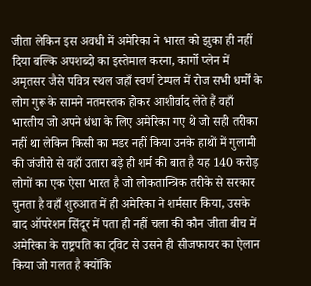जीता लेकिन इस अवधी में अमेरिका ने भारत को झुका ही नहीं दिया बल्कि अपशब्दो का इस्तेमाल करना, कार्गो प्लेन में अमृतसर जैसे पवित्र स्थल जहाँ स्वर्ण टेम्पल में रोज सभी धर्मों के लोग गुरू के सामने नतमस्तक होकर आशीर्वाद लेते हैं वहाँ भारतीय जो अपने धंधा के लिए अमेरिका गए थे जो सही तरीका नहीं था लेकिन किसी का मडर नहीं किया उनके हाथों में गुलामी की जंजीरो से वहाँ उतारा बड़े ही शर्म की बात है यह 140 करोड़ लोगों का एक ऐसा भारत है जो लोकतान्त्रिक तरीके से सरकार चुनता है वहाँ शुरुआत में ही अमेरिका ने शर्मसार किया, उसके बाद ऑपरेशन सिंदूर में पता ही नहीं चला की कौन जीता बीच में अमेरिका के राष्ट्रपति का ट्विट से उसने ही सीजफायर का ऐलान किया जो गलत है क्योंकि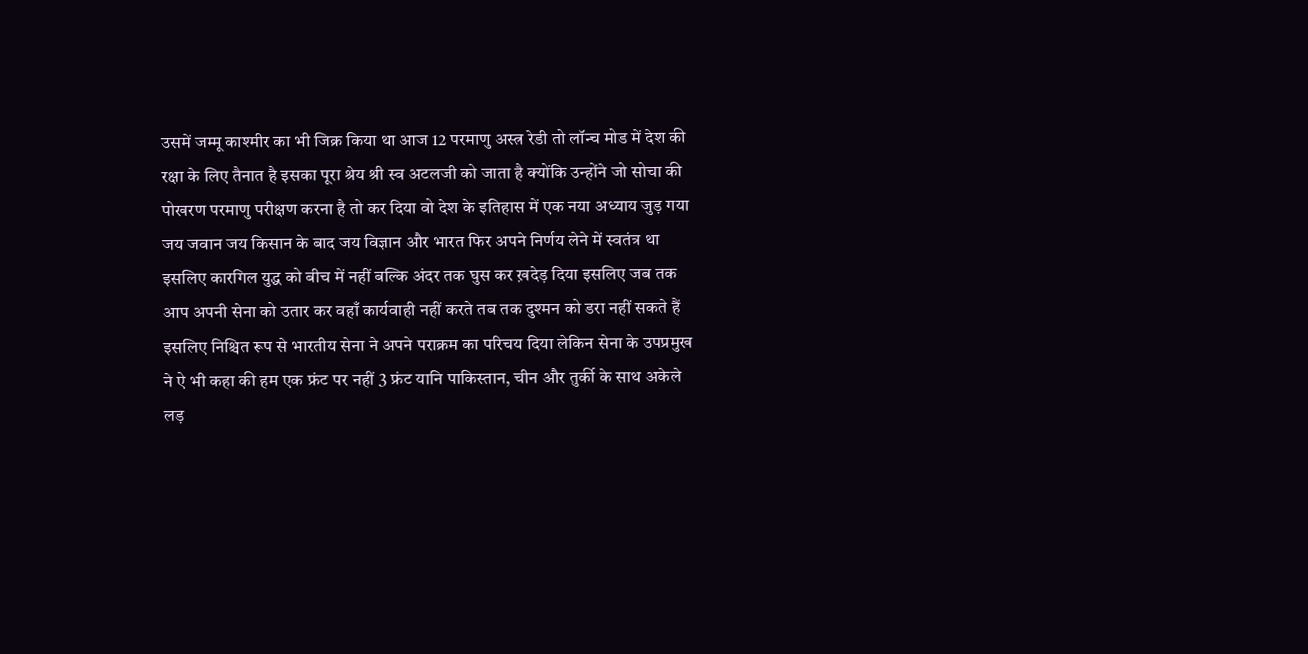उसमें जम्मू काश्मीर का भी जिक्र किया था आज 12 परमाणु अस्त्र रेडी तो लॉन्च मोड में देश की रक्षा के लिए तैनात है इसका पूरा श्रेय श्री स्व अटलजी को जाता है क्योंकि उन्होंने जो सोचा की पोखरण परमाणु परीक्षण करना है तो कर दिया वो देश के इतिहास में एक नया अध्याय जुड़ गया जय जवान जय किसान के बाद जय विज्ञान और भारत फिर अपने निर्णय लेने में स्वतंत्र था इसलिए कारगिल युद्ध को बीच में नहीं बल्कि अंदर तक घुस कर ख़देड़ दिया इसलिए जब तक आप अपनी सेना को उतार कर वहाँ कार्यवाही नहीं करते तब तक दुश्मन को डरा नहीं सकते हैं इसलिए निश्चित रूप से भारतीय सेना ने अपने पराक्रम का परिचय दिया लेकिन सेना के उपप्रमुख ने ऐ भी कहा की हम एक फ्रंट पर नहीं 3 फ्रंट यानि पाकिस्तान, चीन और तुर्की के साथ अकेले लड़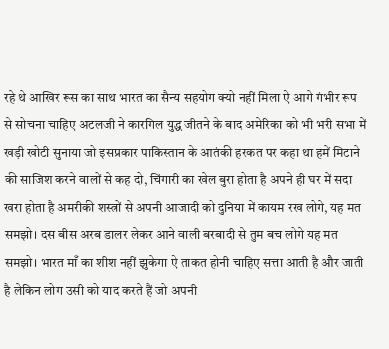रहे थे आखिर रूस का साथ भारत का सैन्य सहयोग क्यो नहीं मिला ऐ आगे गंभीर रूप से सोचना चाहिए अटलजी ने कारगिल युद्ध जीतने के बाद अमेरिका को भी भरी सभा में खड़ी खोटी सुनाया जो इसप्रकार पाकिस्तान के आतंकी हरकत पर कहा था हमें मिटाने की साजिश करने वालों से कह दो, चिंगारी का खेल बुरा होता है अपने ही घर में सदा खरा होता है अमरीकी शस्त्रों से अपनी आजादी को दुनिया में कायम रख लोगे, यह मत समझो। दस बीस अरब डालर लेकर आने वाली बरबादी से तुम बच लोगे यह मत समझो। भारत माँ का शीश नहीं झुकेगा ऐ ताकत होनी चाहिए सत्ता आती है और जाती है लेकिन लोग उसी को याद करते हैं जो अपनी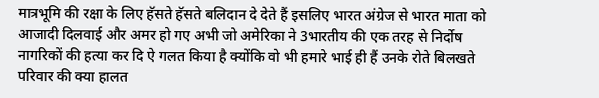मात्रभूमि की रक्षा के लिए हॅसते हॅसते बलिदान दे देते हैं इसलिए भारत अंग्रेज से भारत माता को आजादी दिलवाई और अमर हो गए अभी जो अमेरिका ने 3भारतीय की एक तरह से निर्दोष नागरिकों की हत्या कर दि ऐ गलत किया है क्योंकि वो भी हमारे भाई ही हैं उनके रोते बिलखते परिवार की क्या हालत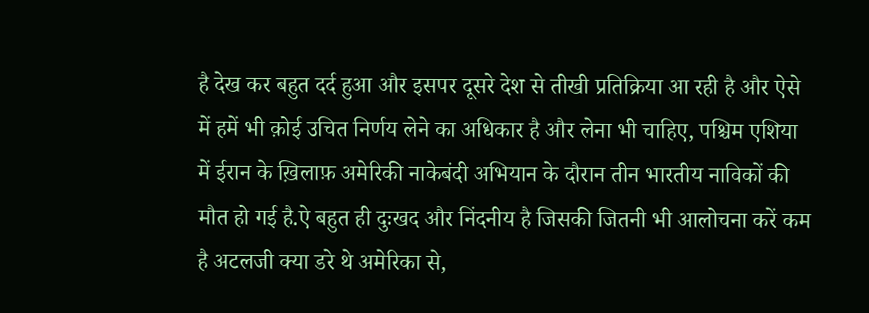है देख कर बहुत दर्द हुआ और इसपर दूसरे देश से तीखी प्रतिक्रिया आ रही है और ऐसे में हमें भी क़ोई उचित निर्णय लेने का अधिकार है और लेना भी चाहिए, पश्चिम एशिया में ईरान के ख़िलाफ़ अमेरिकी नाकेबंदी अभियान के दौरान तीन भारतीय नाविकों की मौत हो गई है.ऐ बहुत ही दुःखद और निंदनीय है जिसकी जितनी भी आलोचना करें कम है अटलजी क्या डरे थे अमेरिका से,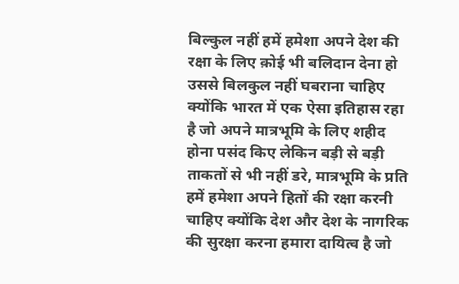बिल्कुल नहीं हमें हमेशा अपने देश की रक्षा के लिए क़ोई भी बलिदान देना हो उससे बिलकुल नहीं घबराना चाहिए क्योंकि भारत में एक ऐसा इतिहास रहा है जो अपने मात्रभूमि के लिए शहीद होना पसंद किए लेकिन बड़ी से बड़ी ताकतों से भी नहीं डरे, मात्रभूमि के प्रति हमें हमेशा अपने हितों की रक्षा करनी चाहिए क्योंकि देश और देश के नागरिक की सुरक्षा करना हमारा दायित्व है जो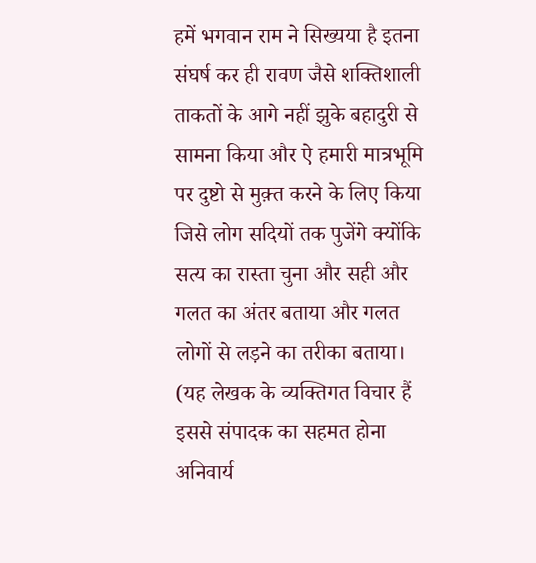हमें भगवान राम ने सिख्यया है इतना संघर्ष कर ही रावण जैसे शक्तिशाली ताकतों के आगे नहीं झुके बहादुरी से सामना किया और ऐ हमारी मात्रभूमि पर दुष्टो से मुक़्त करने के लिए किया जिसे लोग सदियों तक पुजेंगे क्योंकि सत्य का रास्ता चुना और सही और गलत का अंतर बताया और गलत लोगों से लड़ने का तरीका बताया। (यह लेखक के व्यक्तिगत विचार हैं इससे संपादक का सहमत होना अनिवार्य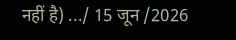नहीं है) .../ 15 जून /2026